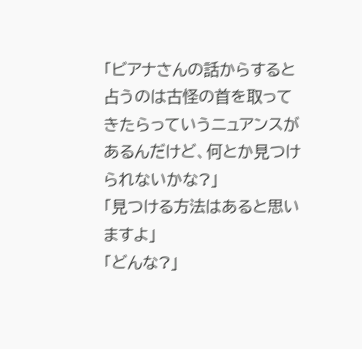「ビアナさんの話からすると占うのは古怪の首を取ってきたらっていうニュアンスがあるんだけど、何とか見つけられないかな?」
「見つける方法はあると思いますよ」
「どんな?」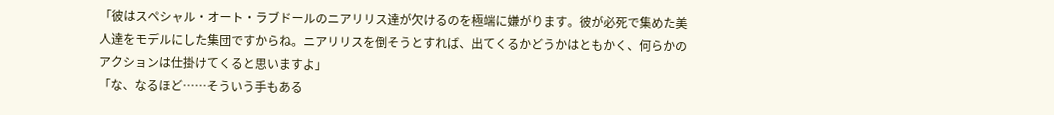「彼はスペシャル・オート・ラブドールのニアリリス達が欠けるのを極端に嫌がります。彼が必死で集めた美人達をモデルにした集団ですからね。ニアリリスを倒そうとすれば、出てくるかどうかはともかく、何らかのアクションは仕掛けてくると思いますよ」
「な、なるほど……そういう手もある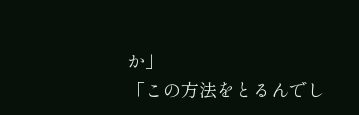か」
「この方法をとるんでし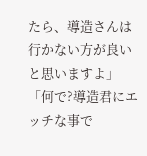たら、導造さんは行かない方が良いと思いますよ」
「何で?導造君にエッチな事で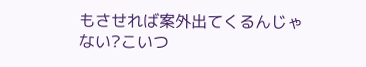もさせれば案外出てくるんじゃない?こいつ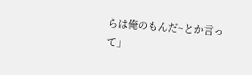らは俺のもんだ~とか言って」